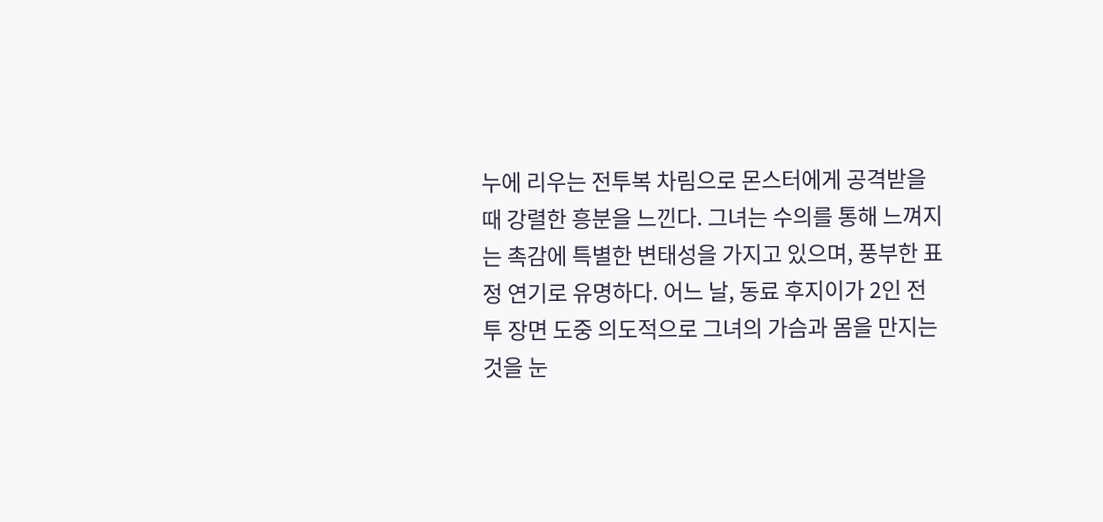누에 리우는 전투복 차림으로 몬스터에게 공격받을 때 강렬한 흥분을 느낀다. 그녀는 수의를 통해 느껴지는 촉감에 특별한 변태성을 가지고 있으며, 풍부한 표정 연기로 유명하다. 어느 날, 동료 후지이가 2인 전투 장면 도중 의도적으로 그녀의 가슴과 몸을 만지는 것을 눈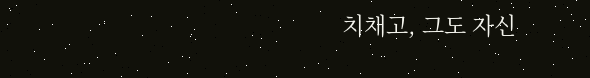치채고, 그도 자신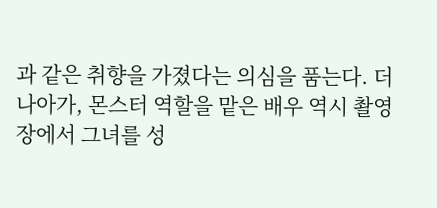과 같은 취향을 가졌다는 의심을 품는다. 더 나아가, 몬스터 역할을 맡은 배우 역시 촬영장에서 그녀를 성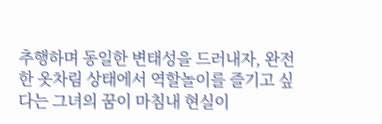추행하며 동일한 변태성을 드러내자, 완전한 옷차림 상태에서 역할놀이를 즐기고 싶다는 그녀의 꿈이 마침내 현실이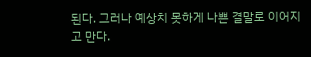된다. 그러나 예상치 못하게 나쁜 결말로 이어지고 만다.